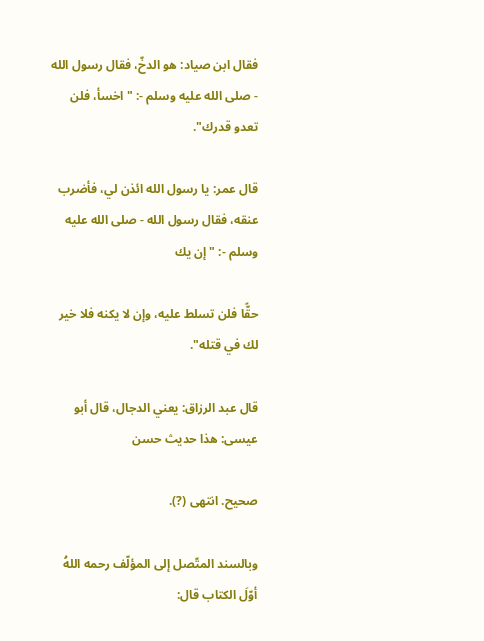فقال ابن صياد: هو الدخّ، فقال رسول الله - صلى الله عليه وسلم -: "اخسأ، فلن تعدو قدرك".

قال عمر: يا رسول الله ائذن لي، فأضرب عنقه، فقال رسول الله - صلى الله عليه وسلم -: "إن يك

حقًّا فلن تسلط عليه، وإن لا يكنه فلا خير لك في قتله".

قال عبد الرزاق: يعني الدجال، قال أبو عيسى: هذا حديث حسن

صحيح. انتهى (?).

وبالسند المتّصل إلى المؤلّف رحمه اللهُ أوّلَ الكتاب قال: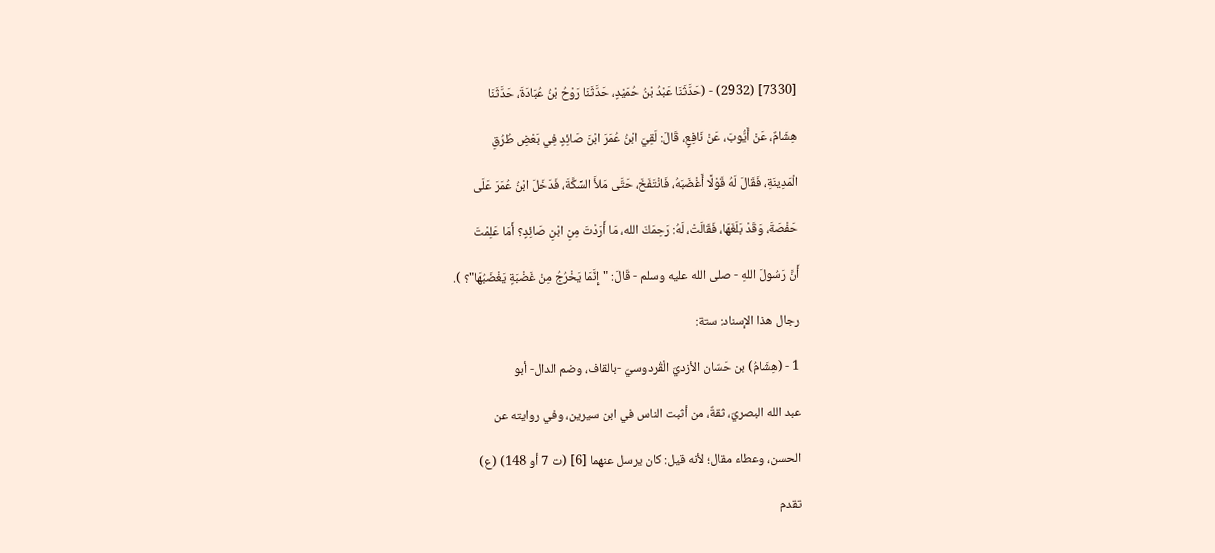[7330] (2932) - (حَدَّثَنَا عَبْدُ بْنُ حُمَيْدٍ، حَدَّثَنَا رَوْحُ بْنُ عُبَادَةَ، حَدَّثَنَا

هِشَامٌ، عَنْ أَيُّوبَ، عَنْ نَافِعٍ، قَالَ: لَقِيَ ابْنُ عُمَرَ ابْنَ صَائِدٍ فِي بَعْضِ طُرُقِ

الْمَدِينَةِ، فَقَالَ لَهُ قَوْلًا أَغْضَبَهُ، فَانْتَفَخَ، حَتَّى مَلأَ السِّكَّةَ، فَدَخَلَ ابْنُ عُمَرَ عَلَى

حَفْصَةَ، وَقَدْ بَلَغَهَا، فَقَالَتْ، لَهُ: رَحِمَكَ الله، مَا أَرَدْتَ مِنِ ابْنِ صَائِدٍ؟ أَمَا عَلِمْتَ

أَنَّ رَسُولَ اللهِ - صلى الله عليه وسلم - قَالَ: "إِنَّمَا يَخْرُجُ مِنْ غَضْبَةٍ يَغْضَبُهَا"؟ ).

رجال هذا الإسناد: ستة:

1 - (هِشَامُ) بن حَسّان الأزديّ الْقُردوسيّ -بالقاف، وضم الدال- أبو

عبد الله البصريّ، ثقةٌ، من أثبت الناس في ابن سيرين، وفي روايته عن

الحسن، وعطاء مقال؛ لأنه قيل: كان يرسل عنهما [6] (ت 7 أو 148) (ع)

تقدم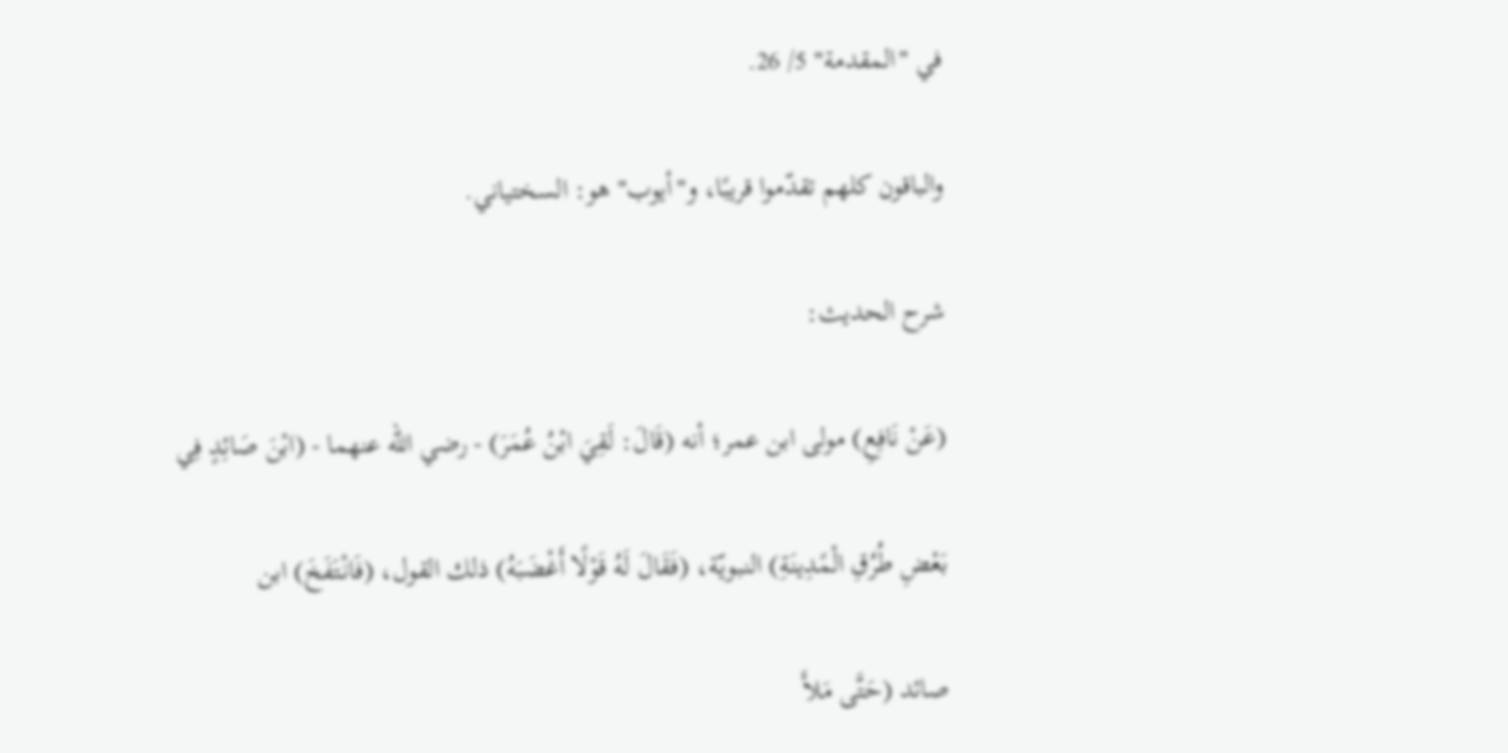في "المقدمة" 5/ 26.

والباقون كلهم تقدّموا قريبًا، و"أيوب" هو: السختياني.

شرح الحديث:

(عَنْ نَافِعِ) مولى ابن عمر؛ أنه (قَالَ: لَقِيَ ابْنُ عُمَرَ) - رضي الله عنهما - (ابْنَ صَائِدٍ فِي

بَعْضِ طُرُقِ الْمًدِينَةِ) النبويّة، (فَقَالَ لَهُ قَوْلًا أَغْضَبَهُ) ذلك القول، (فَانْتَفَخَ) ابن

صائد (حَتَّى مَلأَ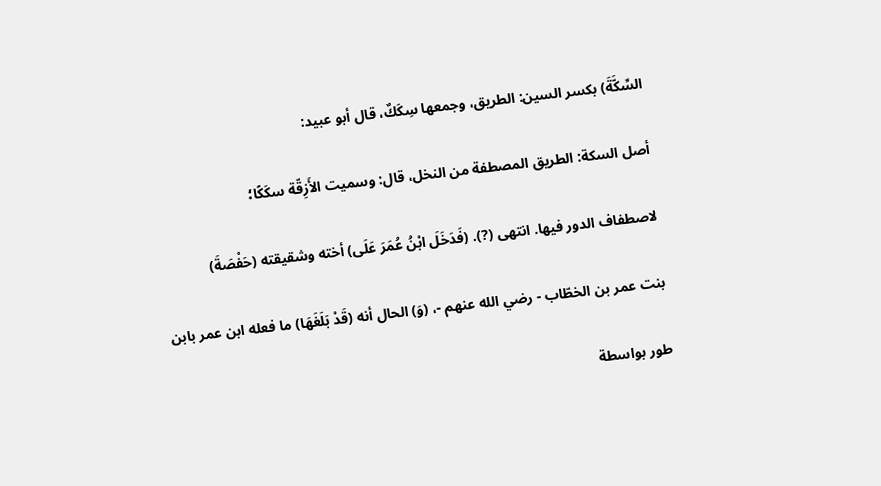السِّكَّةَ) بكسر السين: الطريق، وجمعها سِكَكٌ، قال أبو عبيد:

أصل السكة: الطريق المصطفة من النخل، قال: وسميت الأَزِقّة سكَكًا؛

لاصطفاف الدور فيها. انتهى (?). (فَدَخَلَ ابْنُ عُمَرَ عَلَى) أخته وشقيقته (حَفْصَةَ)

بنت عمر بن الخطّاب - رضي الله عنهم -، (وَ) الحال أنه (قَدْ بَلَغَهَا) ما فعله ابن عمر بابن

طور بواسطة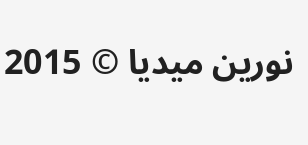نورين ميديا © 2015